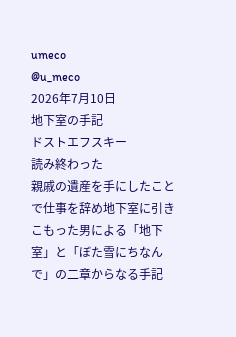umeco
@u_meco
2026年7月10日
地下室の手記
ドストエフスキー
読み終わった
親戚の遺産を手にしたことで仕事を辞め地下室に引きこもった男による「地下室」と「ぼた雪にちなんで」の二章からなる手記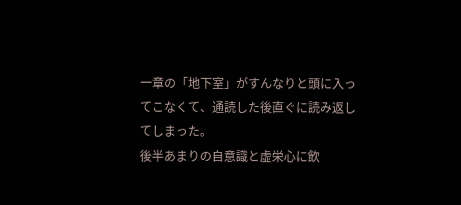一章の「地下室」がすんなりと頭に入ってこなくて、通読した後直ぐに読み返してしまった。
後半あまりの自意識と虚栄心に飲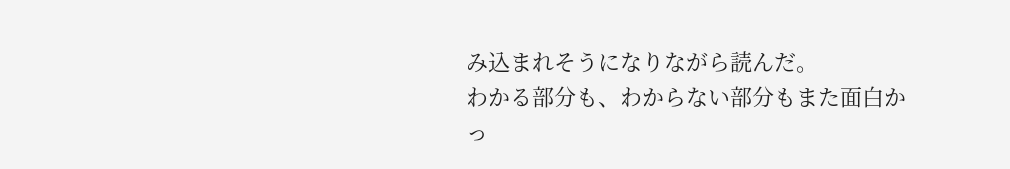み込まれそうになりながら読んだ。
わかる部分も、わからない部分もまた面白かっ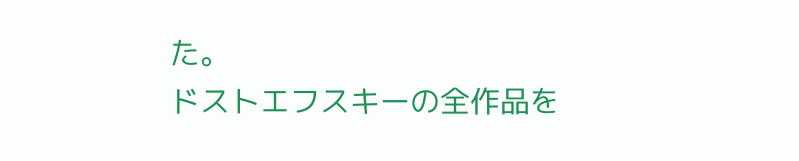た。
ドストエフスキーの全作品を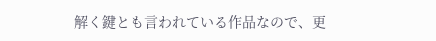解く鍵とも言われている作品なので、更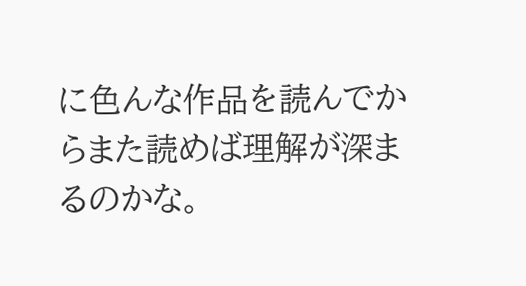に色んな作品を読んでからまた読めば理解が深まるのかな。